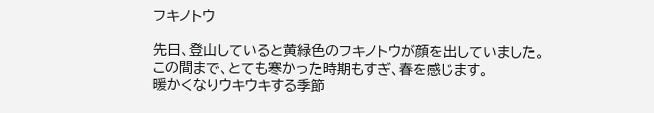フキノトウ

先日、登山していると黄緑色のフキノトウが顔を出していました。
この間まで、とても寒かった時期もすぎ、春を感じます。
暖かくなりウキウキする季節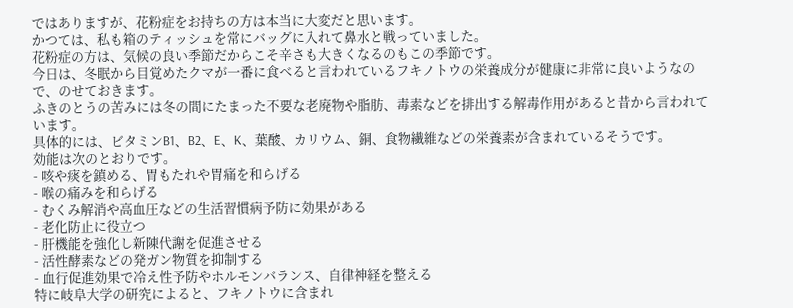ではありますが、花粉症をお持ちの方は本当に大変だと思います。
かつては、私も箱のティッシュを常にバッグに入れて鼻水と戦っていました。
花粉症の方は、気候の良い季節だからこそ辛さも大きくなるのもこの季節です。
今日は、冬眠から目覚めたクマが一番に食べると言われているフキノトウの栄養成分が健康に非常に良いようなので、のせておきます。
ふきのとうの苦みには冬の間にたまった不要な老廃物や脂肪、毒素などを排出する解毒作用があると昔から言われています。
具体的には、ビタミンB1、B2、E、K、葉酸、カリウム、銅、食物繊維などの栄養素が含まれているそうです。
効能は次のとおりです。
- 咳や痰を鎮める、胃もたれや胃痛を和らげる
- 喉の痛みを和らげる
- むくみ解消や高血圧などの生活習慣病予防に効果がある
- 老化防止に役立つ
- 肝機能を強化し新陳代謝を促進させる
- 活性酵素などの発ガン物質を抑制する
- 血行促進効果で冷え性予防やホルモンバランス、自律神経を整える
特に岐阜大学の研究によると、フキノトウに含まれ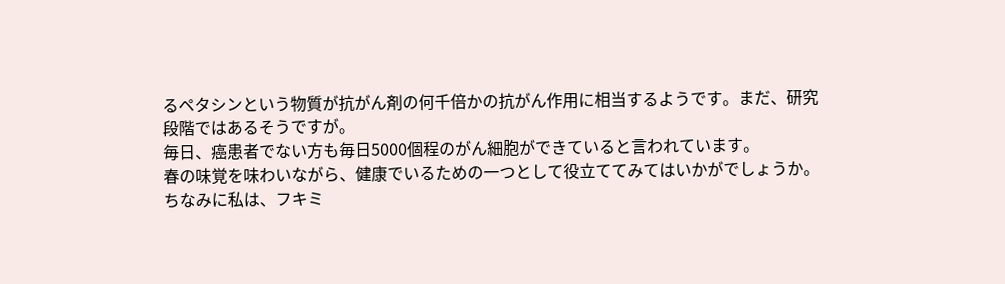るペタシンという物質が抗がん剤の何千倍かの抗がん作用に相当するようです。まだ、研究段階ではあるそうですが。
毎日、癌患者でない方も毎日5000個程のがん細胞ができていると言われています。
春の味覚を味わいながら、健康でいるための一つとして役立ててみてはいかがでしょうか。
ちなみに私は、フキミ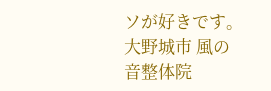ソが好きです。
大野城市 風の音整体院